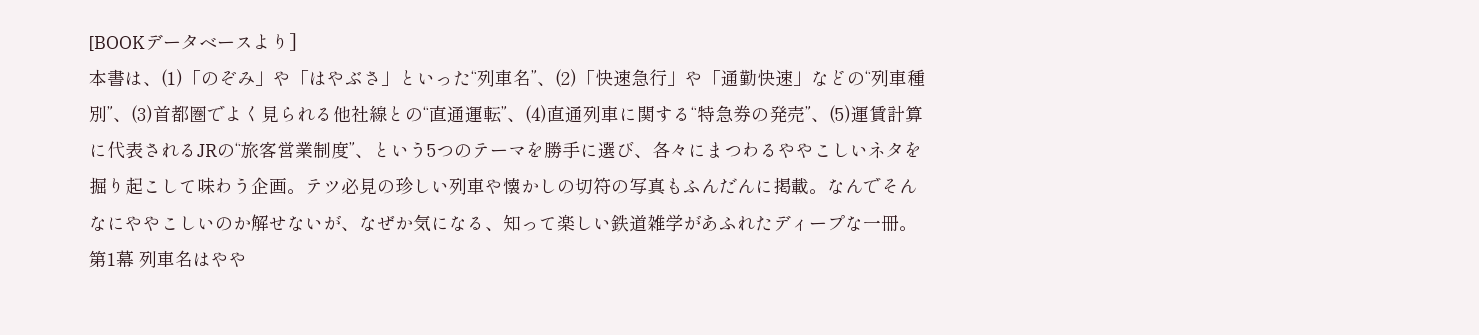[BOOKデータベースより]
本書は、(1)「のぞみ」や「はやぶさ」といった“列車名”、(2)「快速急行」や「通勤快速」などの“列車種別”、(3)首都圏でよく見られる他社線との“直通運転”、(4)直通列車に関する“特急券の発売”、(5)運賃計算に代表されるJRの“旅客営業制度”、という5つのテーマを勝手に選び、各々にまつわるややこしいネタを掘り起こして味わう企画。テツ必見の珍しい列車や懐かしの切符の写真もふんだんに掲載。なんでそんなにややこしいのか解せないが、なぜか気になる、知って楽しい鉄道雑学があふれたディープな一冊。
第1幕 列車名はやや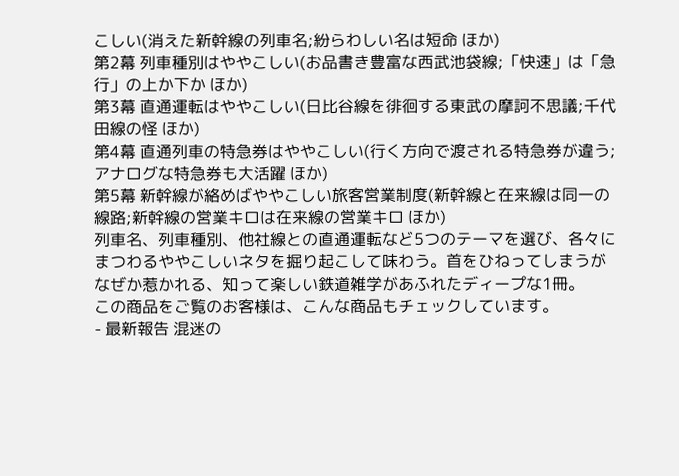こしい(消えた新幹線の列車名;紛らわしい名は短命 ほか)
第2幕 列車種別はややこしい(お品書き豊富な西武池袋線;「快速」は「急行」の上か下か ほか)
第3幕 直通運転はややこしい(日比谷線を徘徊する東武の摩訶不思議;千代田線の怪 ほか)
第4幕 直通列車の特急券はややこしい(行く方向で渡される特急券が違う;アナログな特急券も大活躍 ほか)
第5幕 新幹線が絡めばややこしい旅客営業制度(新幹線と在来線は同一の線路;新幹線の営業キロは在来線の営業キロ ほか)
列車名、列車種別、他社線との直通運転など5つのテーマを選び、各々にまつわるややこしいネタを掘り起こして味わう。首をひねってしまうがなぜか惹かれる、知って楽しい鉄道雑学があふれたディープな1冊。
この商品をご覧のお客様は、こんな商品もチェックしています。
- 最新報告 混迷の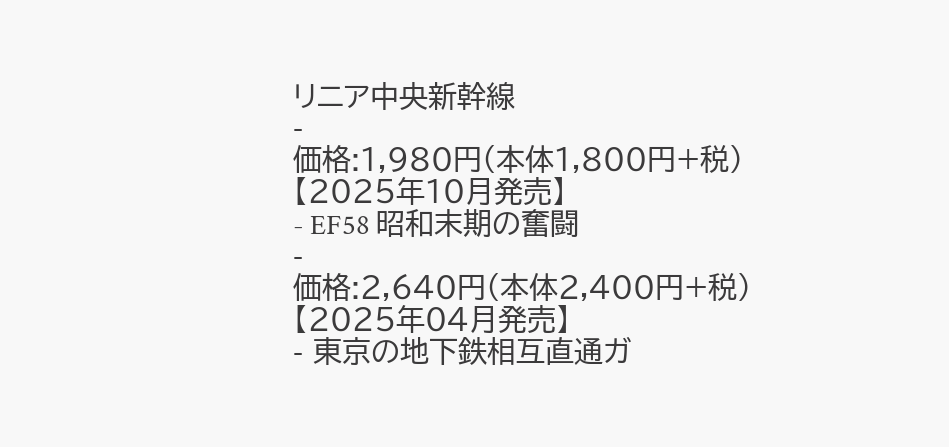リニア中央新幹線
-
価格:1,980円(本体1,800円+税)
【2025年10月発売】
- EF58 昭和末期の奮闘
-
価格:2,640円(本体2,400円+税)
【2025年04月発売】
- 東京の地下鉄相互直通ガ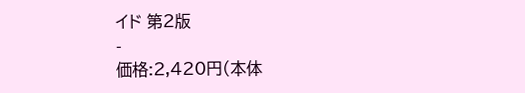イド 第2版
-
価格:2,420円(本体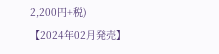2,200円+税)
【2024年02月発売】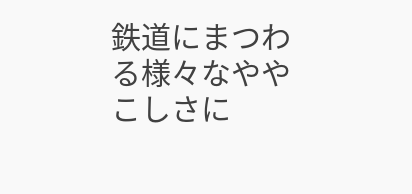鉄道にまつわる様々なややこしさに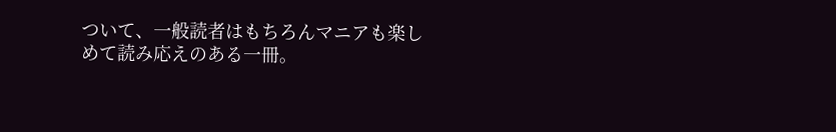ついて、一般読者はもちろんマニアも楽しめて読み応えのある一冊。